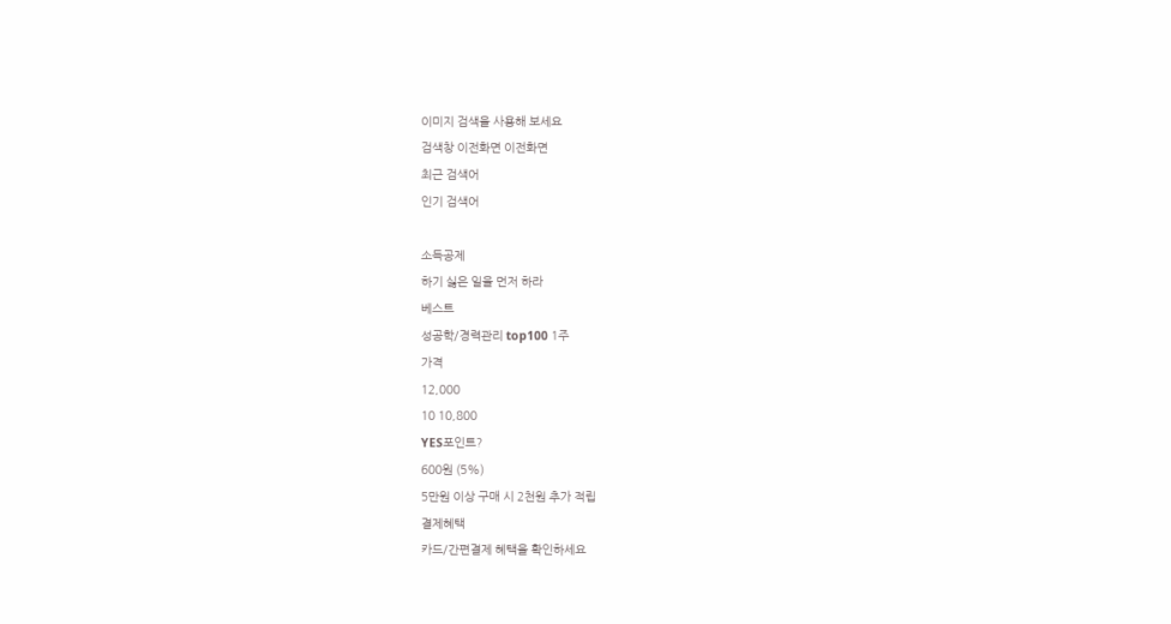이미지 검색을 사용해 보세요
검색창 이전화면 이전화면
최근 검색어
인기 검색어

소득공제
하기 싫은 일을 먼저 하라
베스트
성공학/경력관리 top100 1주
가격
12,000
10 10,800
YES포인트?
600원 (5%)
5만원 이상 구매 시 2천원 추가 적립
결제혜택
카드/간편결제 혜택을 확인하세요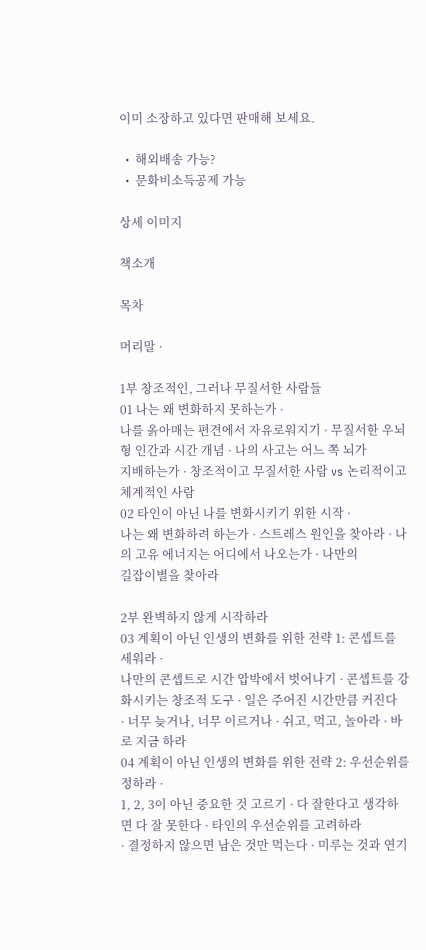이미 소장하고 있다면 판매해 보세요.

  •  해외배송 가능?
  •  문화비소득공제 가능

상세 이미지

책소개

목차

머리말 ·

1부 창조적인, 그러나 무질서한 사람들
01 나는 왜 변화하지 못하는가 ·
나를 옭아매는 편견에서 자유로워지기 · 무질서한 우뇌형 인간과 시간 개념 · 나의 사고는 어느 쪽 뇌가
지배하는가 · 창조적이고 무질서한 사람 vs 논리적이고 체계적인 사람
02 타인이 아닌 나를 변화시키기 위한 시작 ·
나는 왜 변화하려 하는가 · 스트레스 원인을 찾아라 · 나의 고유 에너지는 어디에서 나오는가 · 나만의
길잡이별을 찾아라

2부 완벽하지 않게 시작하라
03 계획이 아닌 인생의 변화를 위한 전략 1: 콘셉트를 세워라 ·
나만의 콘셉트로 시간 압박에서 벗어나기 · 콘셉트를 강화시키는 창조적 도구 · 일은 주어진 시간만큼 커진다
· 너무 늦거나, 너무 이르거나 · 쉬고, 먹고, 놀아라 · 바로 지금 하라
04 계획이 아닌 인생의 변화를 위한 전략 2: 우선순위를 정하라 ·
1, 2, 3이 아닌 중요한 것 고르기 · 다 잘한다고 생각하면 다 잘 못한다 · 타인의 우선순위를 고려하라
· 결정하지 않으면 남은 것만 먹는다 · 미루는 것과 연기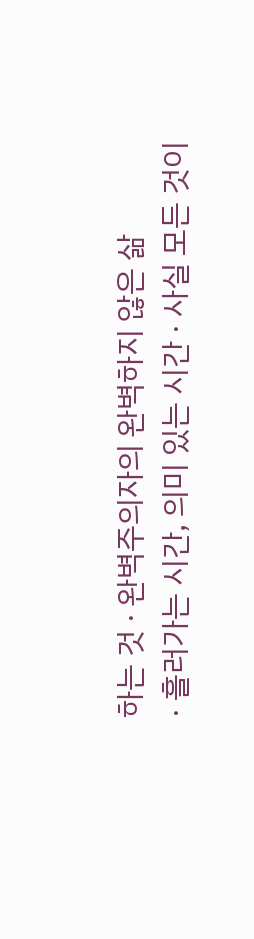하는 것 · 완벽주의자의 완벽하지 않은 삶
· 흘러가는 시간, 의미 있는 시간 · 사실 모든 것이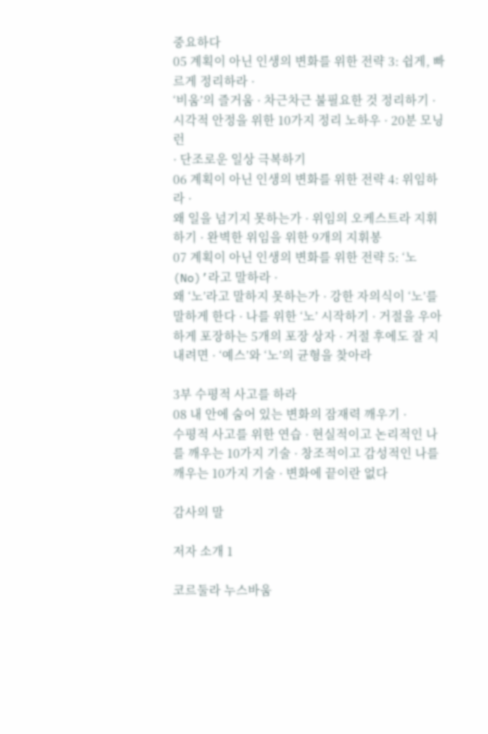중요하다
05 계획이 아닌 인생의 변화를 위한 전략 3: 쉽게, 빠르게 정리하라 ·
‘비움’의 즐거움 · 차근차근 불필요한 것 정리하기 · 시각적 안정을 위한 10가지 정리 노하우 · 20분 모닝 런
· 단조로운 일상 극복하기
06 계획이 아닌 인생의 변화를 위한 전략 4: 위임하라 ·
왜 일을 넘기지 못하는가 · 위임의 오케스트라 지휘하기 · 완벽한 위임을 위한 9개의 지휘봉
07 계획이 아닌 인생의 변화를 위한 전략 5: ‘노(No)’라고 말하라 ·
왜 ‘노’라고 말하지 못하는가 · 강한 자의식이 ‘노’를 말하게 한다 · 나를 위한 ‘노’ 시작하기 · 거절을 우아하게 포장하는 5개의 포장 상자 · 거절 후에도 잘 지내려면 · ‘예스’와 ‘노’의 균형을 찾아라

3부 수평적 사고를 하라
08 내 안에 숨어 있는 변화의 잠재력 깨우기 ·
수평적 사고를 위한 연습 · 현실적이고 논리적인 나를 깨우는 10가지 기술 · 창조적이고 감성적인 나를깨우는 10가지 기술 · 변화에 끝이란 없다

감사의 말

저자 소개 1

코르둘라 누스바움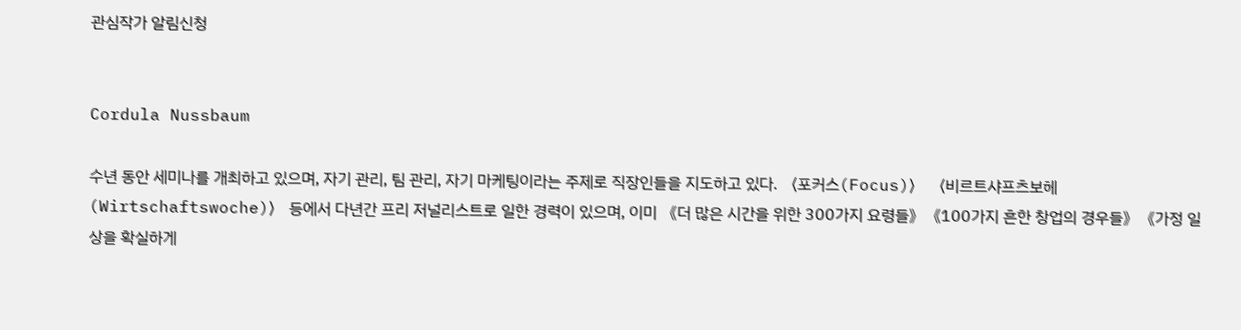관심작가 알림신청


Cordula Nussbaum

수년 동안 세미나를 개최하고 있으며, 자기 관리, 팀 관리, 자기 마케팅이라는 주제로 직장인들을 지도하고 있다. 〈포커스(Focus)〉 〈비르트샤프츠보헤(Wirtschaftswoche)〉 등에서 다년간 프리 저널리스트로 일한 경력이 있으며, 이미 《더 많은 시간을 위한 300가지 요령들》《100가지 흔한 창업의 경우들》《가정 일상을 확실하게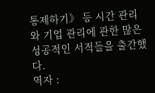통제하기》 등 시간 관리와 기업 관리에 관한 많은 성공적인 서적들을 출간했다.
역자 :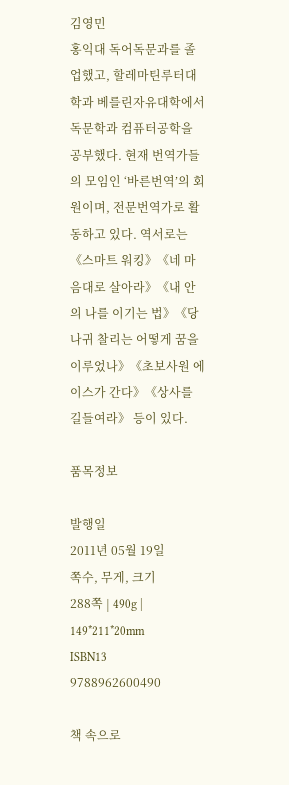김영민
홍익대 독어독문과를 졸업했고, 할레마틴루터대학과 베를린자유대학에서 독문학과 컴퓨터공학을 공부했다. 현재 번역가들의 모임인 ‘바른번역’의 회원이며, 전문번역가로 활동하고 있다. 역서로는 《스마트 워킹》《네 마음대로 살아라》《내 안의 나를 이기는 법》《당나귀 찰리는 어떻게 꿈을 이루었나》《초보사원 에이스가 간다》《상사를 길들여라》 등이 있다.

품목정보

발행일
2011년 05월 19일
쪽수, 무게, 크기
288쪽 | 490g | 149*211*20mm
ISBN13
9788962600490

책 속으로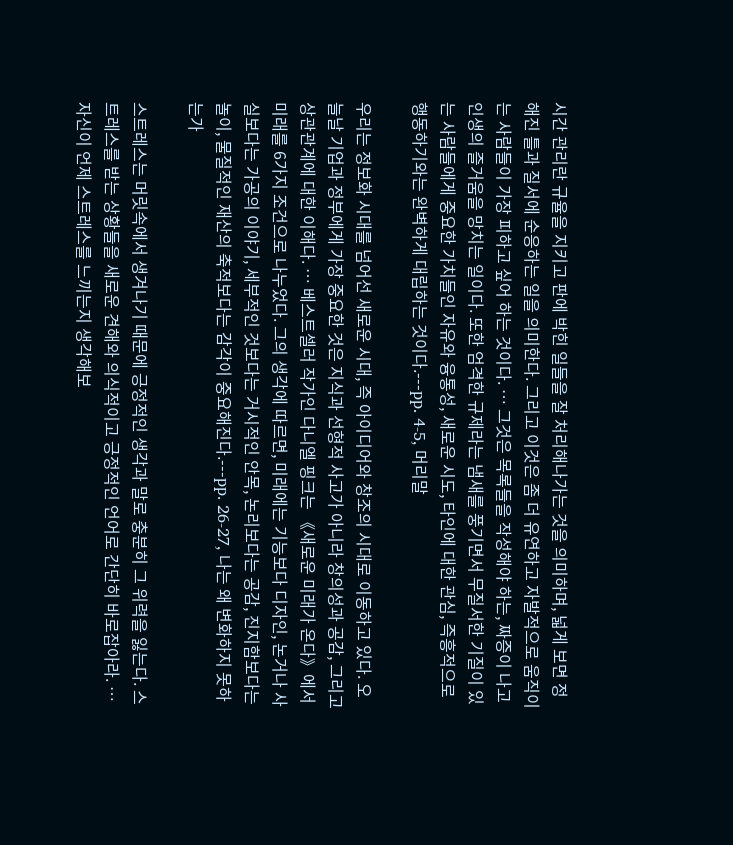시간 관리란 규율을 지키고 판에 박힌 일들을 잘 처리해나가는 것을 의미하며, 넓게 보면 정해진 틀과 질서에 순응하는 일을 의미한다. 그리고 이것은 좀 더 유연하고 자발적으로 움직이는 사람들이 가장 피하고 싶어 하는 것이다. … 그것은 목록들을 작성해야 하는, 짜증이 나고 인생의 즐거움을 망치는 일이다. 또한 엄격한 규제라는 냄새를 풍기면서 무질서한 기질이 있는 사람들에게 중요한 가치들인 자유와 융통성, 새로운 시도, 타인에 대한 관심, 즉흥적으로 행동하기와는 완벽하게 대립하는 것이다.---pp. 4-5, 머리말

우리는 정보화 시대를 넘어선 새로운 시대, 즉 아이디어와 창조의 시대로 이동하고 있다. 오늘날 기업과 정부에게 가장 중요한 것은 지식과 선형적 사고가 아니라 창의성과 공감, 그리고 상관관계에 대한 이해다. … 베스트셀러 작가인 다니엘 핑크는 《새로운 미래가 온다》에서 미래를 6가지 조건으로 나누었다. 그의 생각에 따르면, 미래에는 기능보다 디자인, 논거나 사실보다는 가공의 이야기, 세부적인 것보다는 거시적인 안목, 논리보다는 공감, 진지함보다는 놀이, 물질적인 재산의 축적보다는 감각이 중요해진다.---pp. 26-27, 나는 왜 변화하지 못하는가

스트레스는 머릿속에서 생겨나기 때문에 긍정적인 생각과 말로 충분히 그 위력을 잃는다. 스트레스를 받는 상황들을 새로운 견해와 의식적이고 긍정적인 언어로 간단히 바로잡아라. … 자신이 언제 스트레스를 느끼는지 생각해보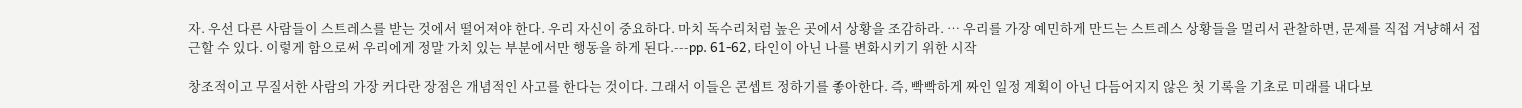자. 우선 다른 사람들이 스트레스를 받는 것에서 떨어져야 한다. 우리 자신이 중요하다. 마치 독수리처럼 높은 곳에서 상황을 조감하라. … 우리를 가장 예민하게 만드는 스트레스 상황들을 멀리서 관찰하면, 문제를 직접 겨냥해서 접근할 수 있다. 이렇게 함으로써 우리에게 정말 가치 있는 부분에서만 행동을 하게 된다.---pp. 61-62, 타인이 아닌 나를 변화시키기 위한 시작

창조적이고 무질서한 사람의 가장 커다란 장점은 개념적인 사고를 한다는 것이다. 그래서 이들은 콘셉트 정하기를 좋아한다. 즉, 빡빡하게 짜인 일정 계획이 아닌 다듬어지지 않은 첫 기록을 기초로 미래를 내다보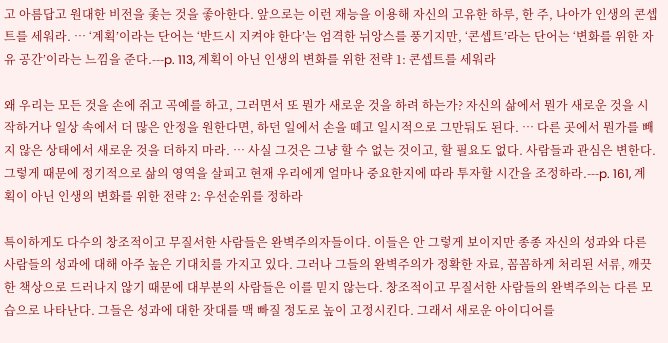고 아름답고 원대한 비전을 좇는 것을 좋아한다. 앞으로는 이런 재능을 이용해 자신의 고유한 하루, 한 주, 나아가 인생의 콘셉트를 세워라. … ‘계획’이라는 단어는 ‘반드시 지켜야 한다’는 엄격한 뉘앙스를 풍기지만, ‘콘셉트’라는 단어는 ‘변화를 위한 자유 공간’이라는 느낌을 준다.---p. 113, 계획이 아닌 인생의 변화를 위한 전략 1: 콘셉트를 세워라

왜 우리는 모든 것을 손에 쥐고 곡예를 하고, 그러면서 또 뭔가 새로운 것을 하려 하는가? 자신의 삶에서 뭔가 새로운 것을 시작하거나 일상 속에서 더 많은 안정을 원한다면, 하던 일에서 손을 떼고 일시적으로 그만둬도 된다. … 다른 곳에서 뭔가를 빼지 않은 상태에서 새로운 것을 더하지 마라. … 사실 그것은 그냥 할 수 없는 것이고, 할 필요도 없다. 사람들과 관심은 변한다. 그렇게 때문에 정기적으로 삶의 영역을 살피고 현재 우리에게 얼마나 중요한지에 따라 투자할 시간을 조정하라.---p. 161, 계획이 아닌 인생의 변화를 위한 전략 2: 우선순위를 정하라

특이하게도 다수의 창조적이고 무질서한 사람들은 완벽주의자들이다. 이들은 안 그렇게 보이지만 종종 자신의 성과와 다른 사람들의 성과에 대해 아주 높은 기대치를 가지고 있다. 그러나 그들의 완벽주의가 정확한 자료, 꼼꼼하게 처리된 서류, 깨끗한 책상으로 드러나지 않기 때문에 대부분의 사람들은 이를 믿지 않는다. 창조적이고 무질서한 사람들의 완벽주의는 다른 모습으로 나타난다. 그들은 성과에 대한 잣대를 맥 빠질 정도로 높이 고정시킨다. 그래서 새로운 아이디어를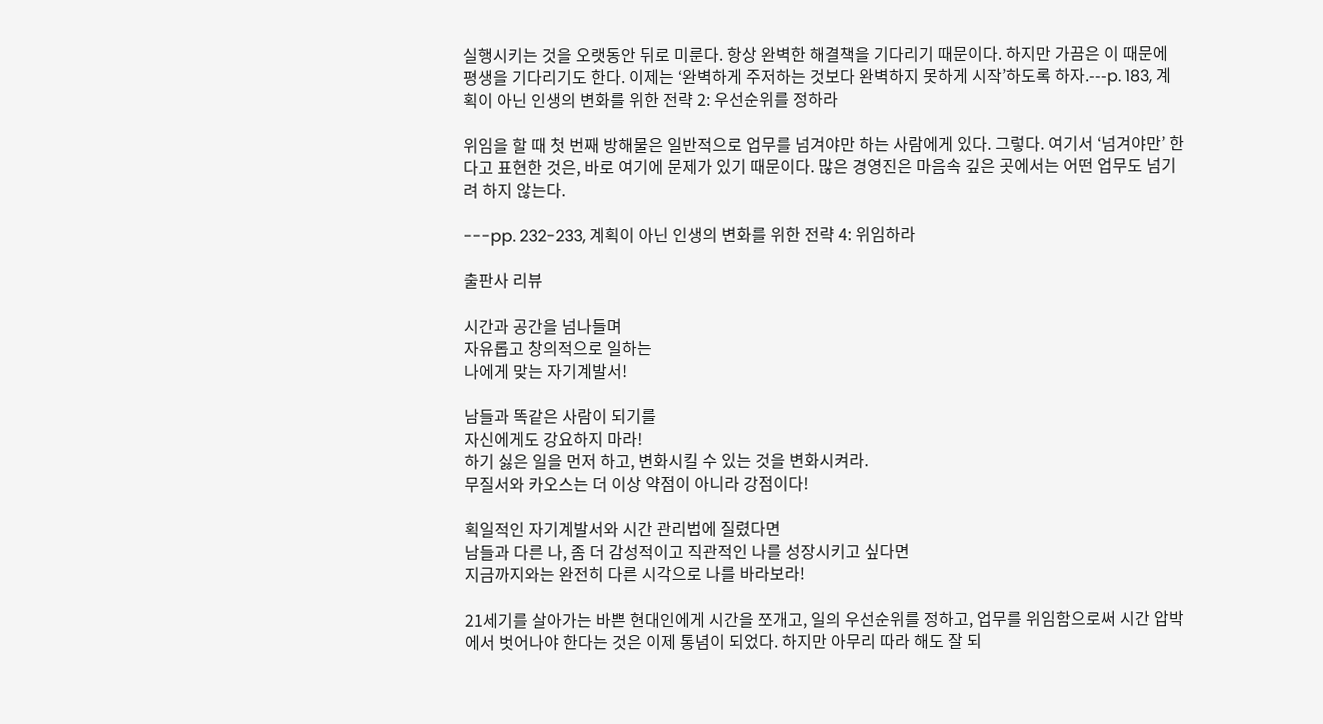실행시키는 것을 오랫동안 뒤로 미룬다. 항상 완벽한 해결책을 기다리기 때문이다. 하지만 가끔은 이 때문에 평생을 기다리기도 한다. 이제는 ‘완벽하게 주저하는 것보다 완벽하지 못하게 시작’하도록 하자.---p. 183, 계획이 아닌 인생의 변화를 위한 전략 2: 우선순위를 정하라

위임을 할 때 첫 번째 방해물은 일반적으로 업무를 넘겨야만 하는 사람에게 있다. 그렇다. 여기서 ‘넘겨야만’ 한다고 표현한 것은, 바로 여기에 문제가 있기 때문이다. 많은 경영진은 마음속 깊은 곳에서는 어떤 업무도 넘기려 하지 않는다.

---pp. 232-233, 계획이 아닌 인생의 변화를 위한 전략 4: 위임하라

출판사 리뷰

시간과 공간을 넘나들며
자유롭고 창의적으로 일하는
나에게 맞는 자기계발서!

남들과 똑같은 사람이 되기를
자신에게도 강요하지 마라!
하기 싫은 일을 먼저 하고, 변화시킬 수 있는 것을 변화시켜라.
무질서와 카오스는 더 이상 약점이 아니라 강점이다!

획일적인 자기계발서와 시간 관리법에 질렸다면
남들과 다른 나, 좀 더 감성적이고 직관적인 나를 성장시키고 싶다면
지금까지와는 완전히 다른 시각으로 나를 바라보라!

21세기를 살아가는 바쁜 현대인에게 시간을 쪼개고, 일의 우선순위를 정하고, 업무를 위임함으로써 시간 압박에서 벗어나야 한다는 것은 이제 통념이 되었다. 하지만 아무리 따라 해도 잘 되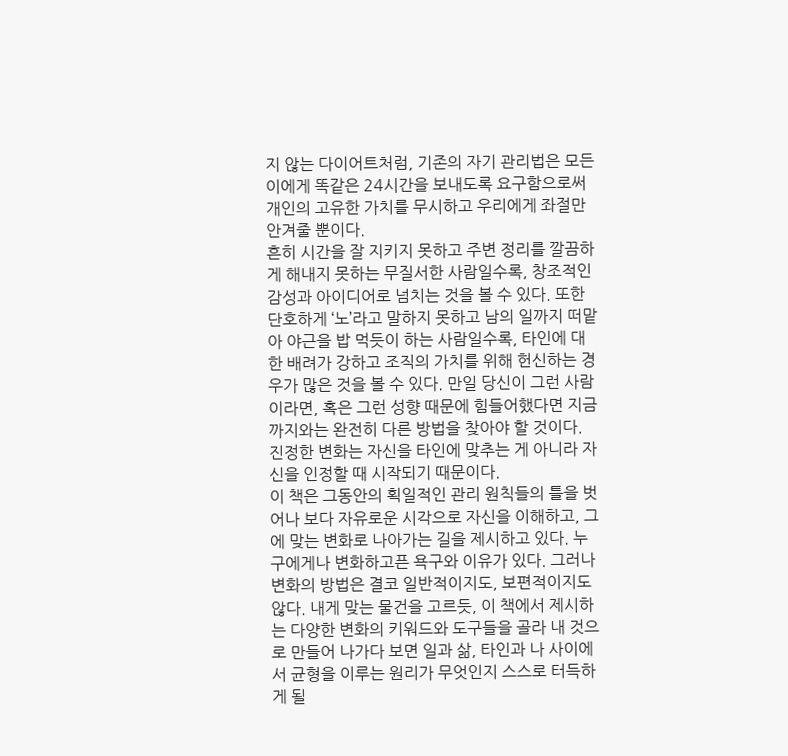지 않는 다이어트처럼, 기존의 자기 관리법은 모든 이에게 똑같은 24시간을 보내도록 요구함으로써 개인의 고유한 가치를 무시하고 우리에게 좌절만 안겨줄 뿐이다.
흔히 시간을 잘 지키지 못하고 주변 정리를 깔끔하게 해내지 못하는 무질서한 사람일수록, 창조적인 감성과 아이디어로 넘치는 것을 볼 수 있다. 또한 단호하게 ‘노’라고 말하지 못하고 남의 일까지 떠맡아 야근을 밥 먹듯이 하는 사람일수록, 타인에 대한 배려가 강하고 조직의 가치를 위해 헌신하는 경우가 많은 것을 볼 수 있다. 만일 당신이 그런 사람이라면, 혹은 그런 성향 때문에 힘들어했다면 지금까지와는 완전히 다른 방법을 찾아야 할 것이다. 진정한 변화는 자신을 타인에 맞추는 게 아니라 자신을 인정할 때 시작되기 때문이다.
이 책은 그동안의 획일적인 관리 원칙들의 틀을 벗어나 보다 자유로운 시각으로 자신을 이해하고, 그에 맞는 변화로 나아가는 길을 제시하고 있다. 누구에게나 변화하고픈 욕구와 이유가 있다. 그러나 변화의 방법은 결코 일반적이지도, 보편적이지도 않다. 내게 맞는 물건을 고르듯, 이 책에서 제시하는 다양한 변화의 키워드와 도구들을 골라 내 것으로 만들어 나가다 보면 일과 삶, 타인과 나 사이에서 균형을 이루는 원리가 무엇인지 스스로 터득하게 될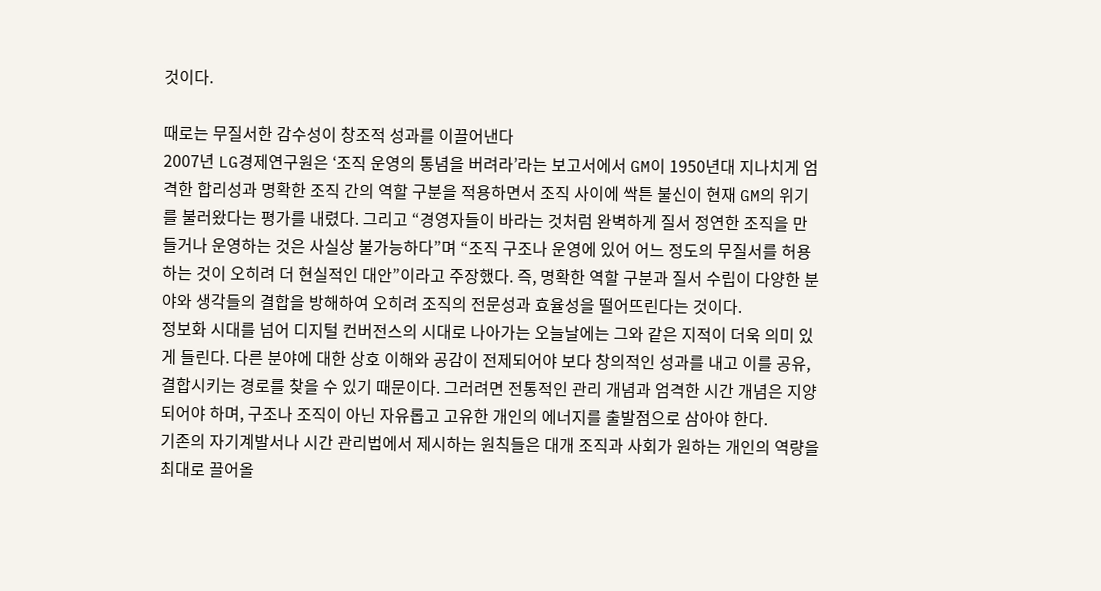것이다.

때로는 무질서한 감수성이 창조적 성과를 이끌어낸다
2007년 LG경제연구원은 ‘조직 운영의 통념을 버려라’라는 보고서에서 GM이 1950년대 지나치게 엄격한 합리성과 명확한 조직 간의 역할 구분을 적용하면서 조직 사이에 싹튼 불신이 현재 GM의 위기를 불러왔다는 평가를 내렸다. 그리고 “경영자들이 바라는 것처럼 완벽하게 질서 정연한 조직을 만들거나 운영하는 것은 사실상 불가능하다”며 “조직 구조나 운영에 있어 어느 정도의 무질서를 허용하는 것이 오히려 더 현실적인 대안”이라고 주장했다. 즉, 명확한 역할 구분과 질서 수립이 다양한 분야와 생각들의 결합을 방해하여 오히려 조직의 전문성과 효율성을 떨어뜨린다는 것이다.
정보화 시대를 넘어 디지털 컨버전스의 시대로 나아가는 오늘날에는 그와 같은 지적이 더욱 의미 있게 들린다. 다른 분야에 대한 상호 이해와 공감이 전제되어야 보다 창의적인 성과를 내고 이를 공유, 결합시키는 경로를 찾을 수 있기 때문이다. 그러려면 전통적인 관리 개념과 엄격한 시간 개념은 지양되어야 하며, 구조나 조직이 아닌 자유롭고 고유한 개인의 에너지를 출발점으로 삼아야 한다.
기존의 자기계발서나 시간 관리법에서 제시하는 원칙들은 대개 조직과 사회가 원하는 개인의 역량을 최대로 끌어올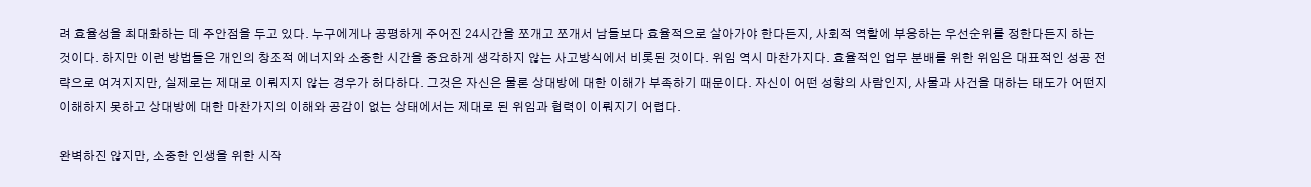려 효율성을 최대화하는 데 주안점을 두고 있다. 누구에게나 공평하게 주어진 24시간을 쪼개고 쪼개서 남들보다 효율적으로 살아가야 한다든지, 사회적 역할에 부응하는 우선순위를 정한다든지 하는 것이다. 하지만 이런 방법들은 개인의 창조적 에너지와 소중한 시간을 중요하게 생각하지 않는 사고방식에서 비롯된 것이다. 위임 역시 마찬가지다. 효율적인 업무 분배를 위한 위임은 대표적인 성공 전략으로 여겨지지만, 실제로는 제대로 이뤄지지 않는 경우가 허다하다. 그것은 자신은 물론 상대방에 대한 이해가 부족하기 때문이다. 자신이 어떤 성향의 사람인지, 사물과 사건을 대하는 태도가 어떤지 이해하지 못하고 상대방에 대한 마찬가지의 이해와 공감이 없는 상태에서는 제대로 된 위임과 협력이 이뤄지기 어렵다.

완벽하진 않지만, 소중한 인생을 위한 시작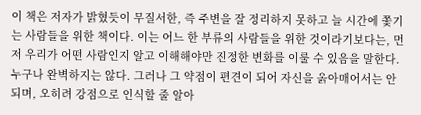이 책은 저자가 밝혔듯이 무질서한, 즉 주변을 잘 정리하지 못하고 늘 시간에 쫓기는 사람들을 위한 책이다. 이는 어느 한 부류의 사람들을 위한 것이라기보다는, 먼저 우리가 어떤 사람인지 알고 이해해야만 진정한 변화를 이룰 수 있음을 말한다. 누구나 완벽하지는 않다. 그러나 그 약점이 편견이 되어 자신을 옭아매어서는 안 되며, 오히려 강점으로 인식할 줄 알아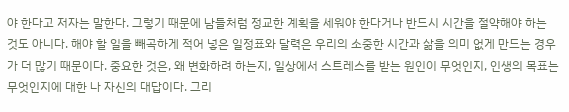야 한다고 저자는 말한다. 그렇기 때문에 남들처럼 정교한 계획을 세워야 한다거나 반드시 시간을 절약해야 하는 것도 아니다. 해야 할 일을 빼곡하게 적어 넣은 일정표와 달력은 우리의 소중한 시간과 삶을 의미 없게 만드는 경우가 더 많기 때문이다. 중요한 것은, 왜 변화하려 하는지, 일상에서 스트레스를 받는 원인이 무엇인지, 인생의 목표는 무엇인지에 대한 나 자신의 대답이다. 그리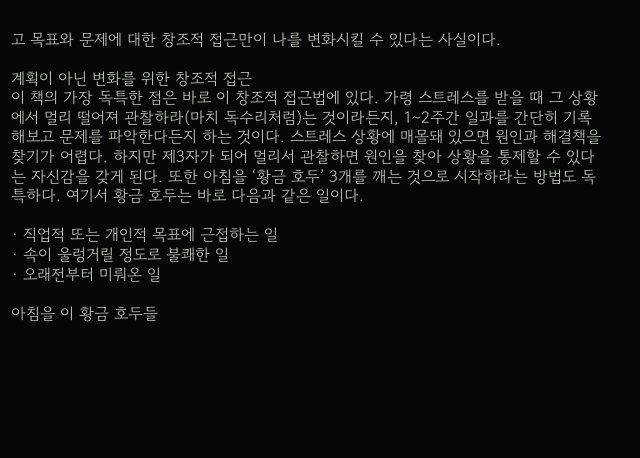고 목표와 문제에 대한 창조적 접근만이 나를 변화시킬 수 있다는 사실이다.

계획이 아닌 변화를 위한 창조적 접근
이 책의 가장 독특한 점은 바로 이 창조적 접근법에 있다. 가령 스트레스를 받을 때 그 상황에서 멀리 떨어져 관찰하라(마치 독수리처럼)는 것이라든지, 1∼2주간 일과를 간단히 기록해보고 문제를 파악한다든지 하는 것이다. 스트레스 상황에 매몰돼 있으면 원인과 해결책을 찾기가 어렵다. 하지만 제3자가 되어 멀리서 관찰하면 원인을 찾아 상황을 통제할 수 있다는 자신감을 갖게 된다. 또한 아침을 ‘황금 호두’ 3개를 깨는 것으로 시작하라는 방법도 독특하다. 여기서 황금 호두는 바로 다음과 같은 일이다.

· 직업적 또는 개인적 목표에 근접하는 일
· 속이 울렁거릴 정도로 불쾌한 일
· 오래전부터 미뤄온 일

아침을 이 황금 호두들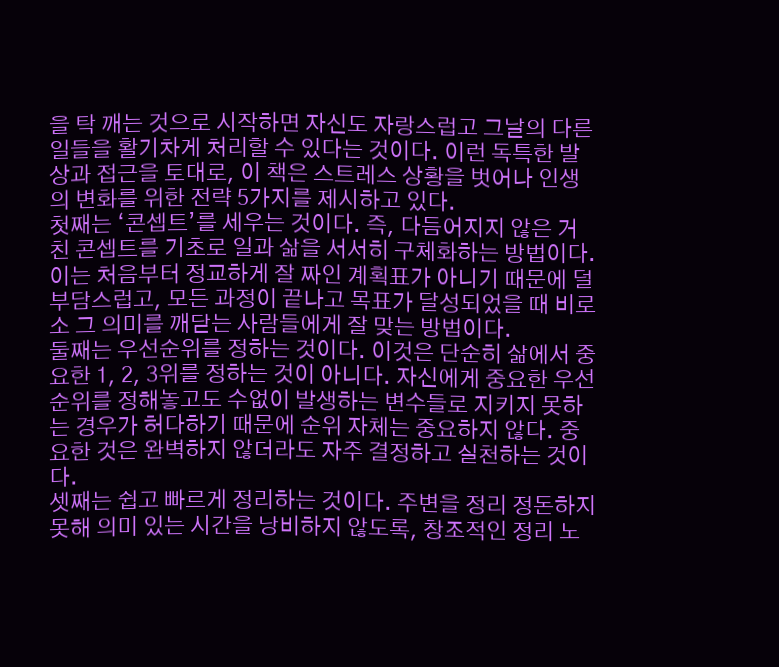을 탁 깨는 것으로 시작하면 자신도 자랑스럽고 그날의 다른 일들을 활기차게 처리할 수 있다는 것이다. 이런 독특한 발상과 접근을 토대로, 이 책은 스트레스 상황을 벗어나 인생의 변화를 위한 전략 5가지를 제시하고 있다.
첫째는 ‘콘셉트’를 세우는 것이다. 즉, 다듬어지지 않은 거친 콘셉트를 기초로 일과 삶을 서서히 구체화하는 방법이다. 이는 처음부터 정교하게 잘 짜인 계획표가 아니기 때문에 덜 부담스럽고, 모든 과정이 끝나고 목표가 달성되었을 때 비로소 그 의미를 깨닫는 사람들에게 잘 맞는 방법이다.
둘째는 우선순위를 정하는 것이다. 이것은 단순히 삶에서 중요한 1, 2, 3위를 정하는 것이 아니다. 자신에게 중요한 우선순위를 정해놓고도 수없이 발생하는 변수들로 지키지 못하는 경우가 허다하기 때문에 순위 자체는 중요하지 않다. 중요한 것은 완벽하지 않더라도 자주 결정하고 실천하는 것이다.
셋째는 쉽고 빠르게 정리하는 것이다. 주변을 정리 정돈하지 못해 의미 있는 시간을 낭비하지 않도록, 창조적인 정리 노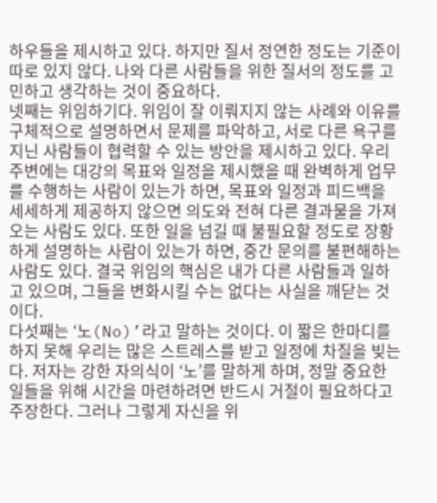하우들을 제시하고 있다. 하지만 질서 정연한 정도는 기준이 따로 있지 않다. 나와 다른 사람들을 위한 질서의 정도를 고민하고 생각하는 것이 중요하다.
넷째는 위임하기다. 위임이 잘 이뤄지지 않는 사례와 이유를 구체적으로 설명하면서 문제를 파악하고, 서로 다른 욕구를 지닌 사람들이 협력할 수 있는 방안을 제시하고 있다. 우리 주변에는 대강의 목표와 일정을 제시했을 때 완벽하게 업무를 수행하는 사람이 있는가 하면, 목표와 일정과 피드백을 세세하게 제공하지 않으면 의도와 전혀 다른 결과물을 가져오는 사람도 있다. 또한 일을 넘길 때 불필요할 정도로 장황하게 설명하는 사람이 있는가 하면, 중간 문의를 불편해하는 사람도 있다. 결국 위임의 핵심은 내가 다른 사람들과 일하고 있으며, 그들을 변화시킬 수는 없다는 사실을 깨닫는 것이다.
다섯째는 ‘노(No)’라고 말하는 것이다. 이 짧은 한마디를 하지 못해 우리는 많은 스트레스를 받고 일정에 차질을 빚는다. 저자는 강한 자의식이 ‘노’를 말하게 하며, 정말 중요한 일들을 위해 시간을 마련하려면 반드시 거절이 필요하다고 주장한다. 그러나 그렇게 자신을 위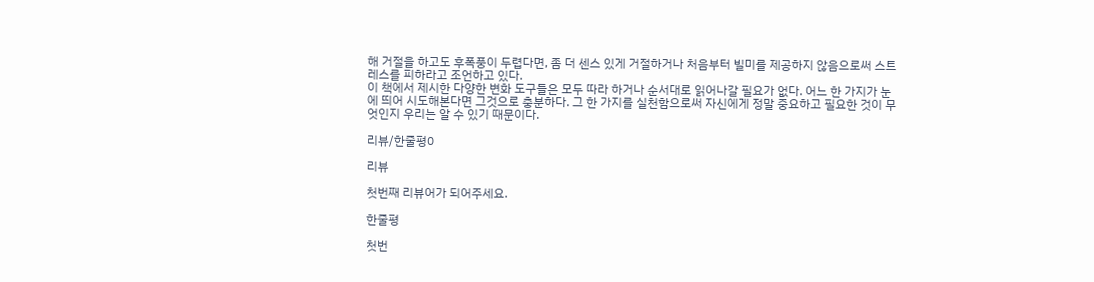해 거절을 하고도 후폭풍이 두렵다면, 좀 더 센스 있게 거절하거나 처음부터 빌미를 제공하지 않음으로써 스트레스를 피하라고 조언하고 있다.
이 책에서 제시한 다양한 변화 도구들은 모두 따라 하거나 순서대로 읽어나갈 필요가 없다. 어느 한 가지가 눈에 띄어 시도해본다면 그것으로 충분하다. 그 한 가지를 실천함으로써 자신에게 정말 중요하고 필요한 것이 무엇인지 우리는 알 수 있기 때문이다.

리뷰/한줄평0

리뷰

첫번째 리뷰어가 되어주세요.

한줄평

첫번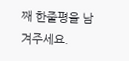째 한줄평을 남겨주세요.